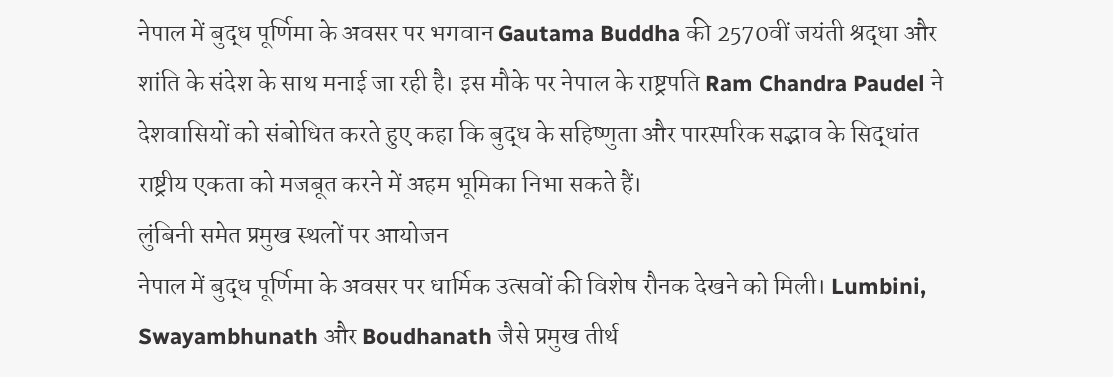नेपाल में बुद्ध पूर्णिमा के अवसर पर भगवान Gautama Buddha की 2570वीं जयंती श्रद्धा और शांति के संदेश के साथ मनाई जा रही है। इस मौके पर नेपाल के राष्ट्रपति Ram Chandra Paudel ने देशवासियों को संबोधित करते हुए कहा कि बुद्ध के सहिष्णुता और पारस्परिक सद्भाव के सिद्धांत राष्ट्रीय एकता को मजबूत करने में अहम भूमिका निभा सकते हैं।
लुंबिनी समेत प्रमुख स्थलों पर आयोजन
नेपाल में बुद्ध पूर्णिमा के अवसर पर धार्मिक उत्सवों की विशेष रौनक देखने को मिली। Lumbini, Swayambhunath और Boudhanath जैसे प्रमुख तीर्थ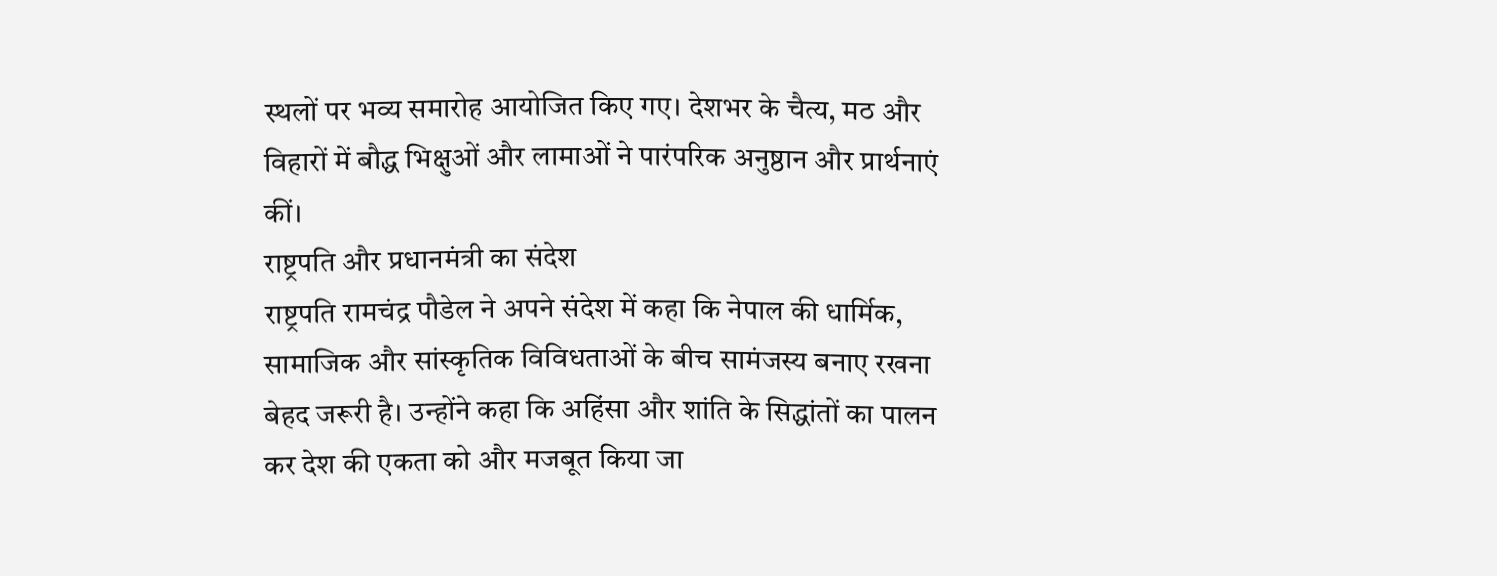स्थलों पर भव्य समारोह आयोजित किए गए। देशभर के चैत्य, मठ और विहारों में बौद्ध भिक्षुओं और लामाओं ने पारंपरिक अनुष्ठान और प्रार्थनाएं कीं।
राष्ट्रपति और प्रधानमंत्री का संदेश
राष्ट्रपति रामचंद्र पौडेल ने अपने संदेश में कहा कि नेपाल की धार्मिक, सामाजिक और सांस्कृतिक विविधताओं के बीच सामंजस्य बनाए रखना बेहद जरूरी है। उन्होंने कहा कि अहिंसा और शांति के सिद्धांतों का पालन कर देश की एकता को और मजबूत किया जा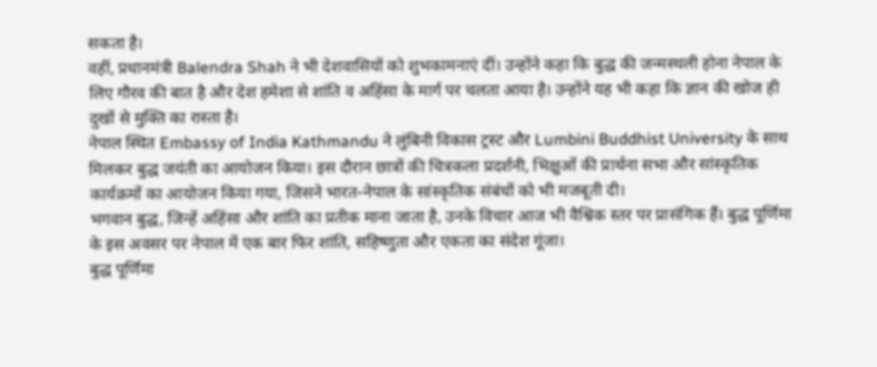सकता है।
वहीं, प्रधानमंत्री Balendra Shah ने भी देशवासियों को शुभकामनाएं दीं। उन्होंने कहा कि बुद्ध की जन्मस्थली होना नेपाल के लिए गौरव की बात है और देश हमेशा से शांति व अहिंसा के मार्ग पर चलता आया है। उन्होंने यह भी कहा कि ज्ञान की खोज ही दुखों से मुक्ति का रास्ता है।
नेपाल स्थित Embassy of India Kathmandu ने लुंबिनी विकास ट्रस्ट और Lumbini Buddhist University के साथ मिलकर बुद्ध जयंती का आयोजन किया। इस दौरान छात्रों की चित्रकला प्रदर्शनी, भिक्षुओं की प्रार्थना सभा और सांस्कृतिक कार्यक्रमों का आयोजन किया गया, जिसने भारत-नेपाल के सांस्कृतिक संबंधों को भी मजबूती दी।
भगवान बुद्ध, जिन्हें अहिंसा और शांति का प्रतीक माना जाता है, उनके विचार आज भी वैश्विक स्तर पर प्रासंगिक हैं। बुद्ध पूर्णिमा के इस अवसर पर नेपाल में एक बार फिर शांति, सहिष्णुता और एकता का संदेश गूंजा।
बुद्ध पूर्णिमा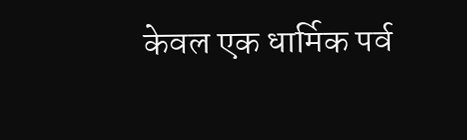केवल एक धार्मिक पर्व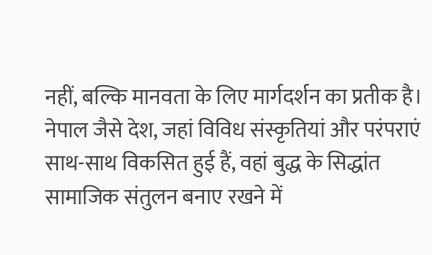नहीं, बल्कि मानवता के लिए मार्गदर्शन का प्रतीक है। नेपाल जैसे देश, जहां विविध संस्कृतियां और परंपराएं साथ-साथ विकसित हुई हैं, वहां बुद्ध के सिद्धांत सामाजिक संतुलन बनाए रखने में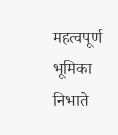महत्वपूर्ण भूमिका निभाते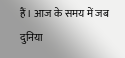हैं। आज के समय में जब दुनिया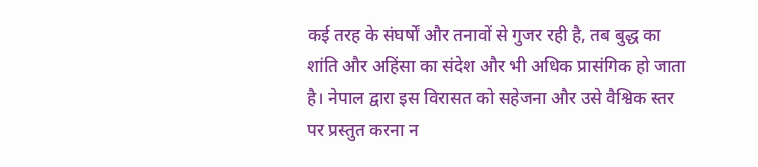कई तरह के संघर्षों और तनावों से गुजर रही है, तब बुद्ध का शांति और अहिंसा का संदेश और भी अधिक प्रासंगिक हो जाता है। नेपाल द्वारा इस विरासत को सहेजना और उसे वैश्विक स्तर पर प्रस्तुत करना न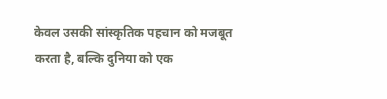केवल उसकी सांस्कृतिक पहचान को मजबूत करता है, बल्कि दुनिया को एक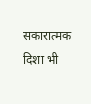सकारात्मक दिशा भी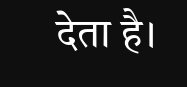देता है।